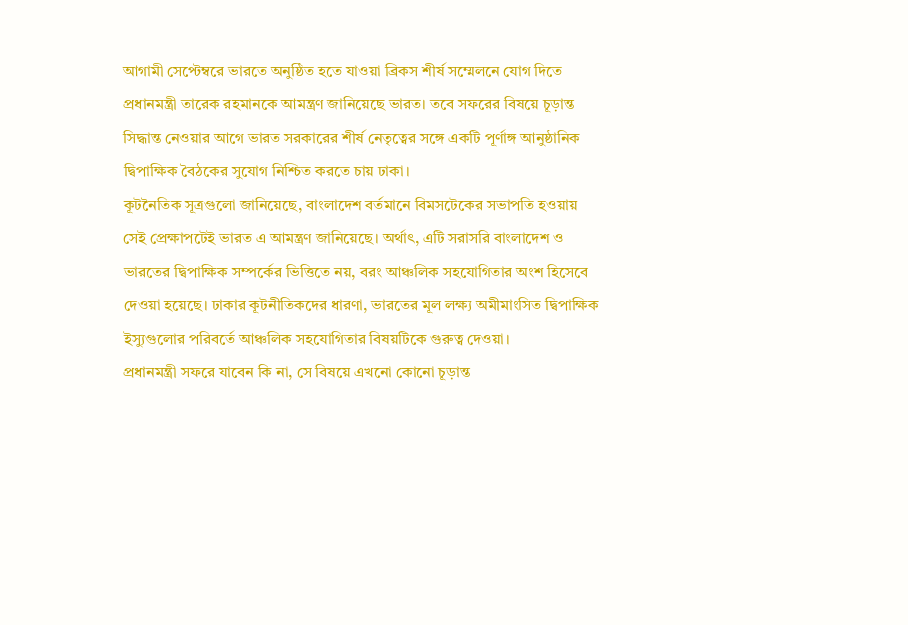আগামী সেপ্টেম্বরে ভারতে অনুষ্ঠিত হতে যাওয়া ব্রিকস শীর্ষ সম্মেলনে যোগ দিতে প্রধানমন্ত্রী তারেক রহমানকে আমন্ত্রণ জানিয়েছে ভারত। তবে সফরের বিষয়ে চূড়ান্ত সিদ্ধান্ত নেওয়ার আগে ভারত সরকারের শীর্ষ নেতৃত্বের সঙ্গে একটি পূর্ণাঙ্গ আনুষ্ঠানিক দ্বিপাক্ষিক বৈঠকের সুযোগ নিশ্চিত করতে চায় ঢাকা।
কূটনৈতিক সূত্রগুলো জানিয়েছে, বাংলাদেশ বর্তমানে বিমসটেকের সভাপতি হওয়ায় সেই প্রেক্ষাপটেই ভারত এ আমন্ত্রণ জানিয়েছে। অর্থাৎ, এটি সরাসরি বাংলাদেশ ও ভারতের দ্বিপাক্ষিক সম্পর্কের ভিত্তিতে নয়, বরং আঞ্চলিক সহযোগিতার অংশ হিসেবে দেওয়া হয়েছে। ঢাকার কূটনীতিকদের ধারণা, ভারতের মূল লক্ষ্য অমীমাংসিত দ্বিপাক্ষিক ইস্যুগুলোর পরিবর্তে আঞ্চলিক সহযোগিতার বিষয়টিকে গুরুত্ব দেওয়া।
প্রধানমন্ত্রী সফরে যাবেন কি না, সে বিষয়ে এখনো কোনো চূড়ান্ত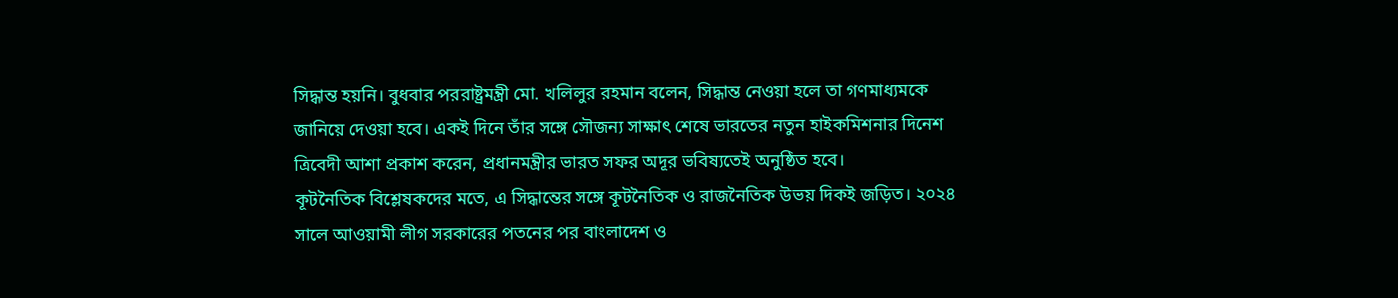সিদ্ধান্ত হয়নি। বুধবার পররাষ্ট্রমন্ত্রী মো. খলিলুর রহমান বলেন, সিদ্ধান্ত নেওয়া হলে তা গণমাধ্যমকে জানিয়ে দেওয়া হবে। একই দিনে তাঁর সঙ্গে সৌজন্য সাক্ষাৎ শেষে ভারতের নতুন হাইকমিশনার দিনেশ ত্রিবেদী আশা প্রকাশ করেন, প্রধানমন্ত্রীর ভারত সফর অদূর ভবিষ্যতেই অনুষ্ঠিত হবে।
কূটনৈতিক বিশ্লেষকদের মতে, এ সিদ্ধান্তের সঙ্গে কূটনৈতিক ও রাজনৈতিক উভয় দিকই জড়িত। ২০২৪ সালে আওয়ামী লীগ সরকারের পতনের পর বাংলাদেশ ও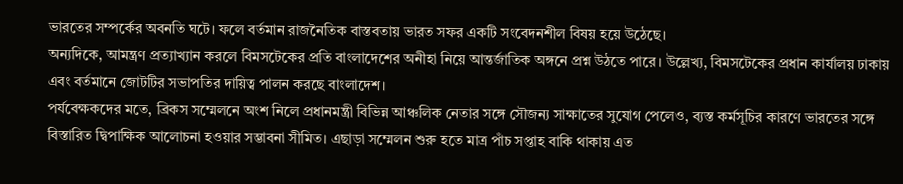ভারতের সম্পর্কের অবনতি ঘটে। ফলে বর্তমান রাজনৈতিক বাস্তবতায় ভারত সফর একটি সংবেদনশীল বিষয় হয়ে উঠেছে।
অন্যদিকে, আমন্ত্রণ প্রত্যাখ্যান করলে বিমসটেকের প্রতি বাংলাদেশের অনীহা নিয়ে আন্তর্জাতিক অঙ্গনে প্রশ্ন উঠতে পারে। উল্লেখ্য, বিমসটেকের প্রধান কার্যালয় ঢাকায় এবং বর্তমানে জোটটির সভাপতির দায়িত্ব পালন করছে বাংলাদেশ।
পর্যবেক্ষকদের মতে, ব্রিকস সম্মেলনে অংশ নিলে প্রধানমন্ত্রী বিভিন্ন আঞ্চলিক নেতার সঙ্গে সৌজন্য সাক্ষাতের সুযোগ পেলেও, ব্যস্ত কর্মসূচির কারণে ভারতের সঙ্গে বিস্তারিত দ্বিপাক্ষিক আলোচনা হওয়ার সম্ভাবনা সীমিত। এছাড়া সম্মেলন শুরু হতে মাত্র পাঁচ সপ্তাহ বাকি থাকায় এত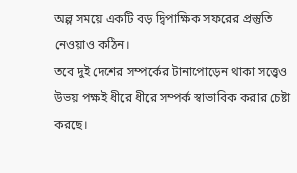অল্প সময়ে একটি বড় দ্বিপাক্ষিক সফরের প্রস্তুতি নেওয়াও কঠিন।
তবে দুই দেশের সম্পর্কের টানাপোড়েন থাকা সত্ত্বেও উভয় পক্ষই ধীরে ধীরে সম্পর্ক স্বাভাবিক করার চেষ্টা করছে।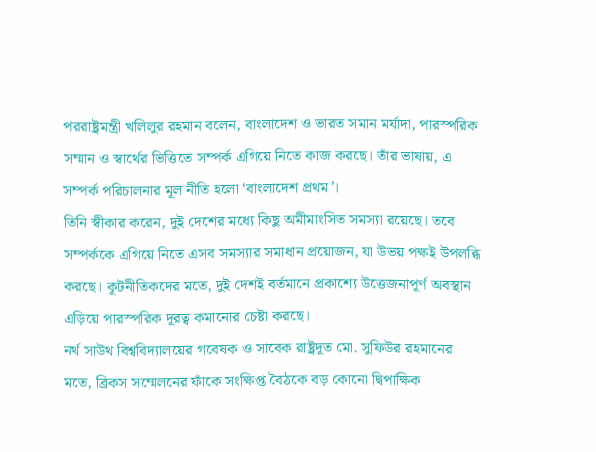পররাষ্ট্রমন্ত্রী খলিলুর রহমান বলেন, বাংলাদেশ ও ভারত সমান মর্যাদা, পারস্পরিক সম্মান ও স্বার্থের ভিত্তিতে সম্পর্ক এগিয়ে নিতে কাজ করছে। তাঁর ভাষায়, এ সম্পর্ক পরিচালনার মূল নীতি হলো ‘বাংলাদেশ প্রথম’।
তিনি স্বীকার করেন, দুই দেশের মধ্যে কিছু অমীমাংসিত সমস্যা রয়েছে। তবে সম্পর্ককে এগিয়ে নিতে এসব সমস্যার সমাধান প্রয়োজন, যা উভয় পক্ষই উপলব্ধি করছে। কূটনীতিকদের মতে, দুই দেশই বর্তমানে প্রকাশ্যে উত্তেজনাপূর্ণ অবস্থান এড়িয়ে পারস্পরিক দূরত্ব কমানোর চেষ্টা করছে।
নর্থ সাউথ বিশ্ববিদ্যালয়ের গবেষক ও সাবেক রাষ্ট্রদূত মো. সুফিউর রহমানের মতে, ব্রিকস সম্মেলনের ফাঁকে সংক্ষিপ্ত বৈঠকে বড় কোনো দ্বিপাক্ষিক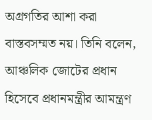অগ্রগতির আশা করা বাস্তবসম্মত নয়। তিনি বলেন, আঞ্চলিক জোটের প্রধান হিসেবে প্রধানমন্ত্রীর আমন্ত্রণ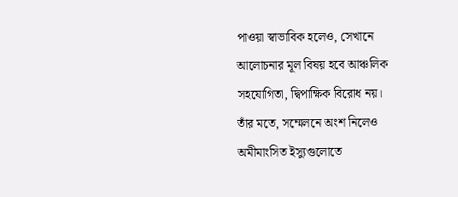পাওয়া স্বাভাবিক হলেও, সেখানে আলোচনার মূল বিষয় হবে আঞ্চলিক সহযোগিতা, দ্বিপাক্ষিক বিরোধ নয়।
তাঁর মতে, সম্মেলনে অংশ নিলেও অমীমাংসিত ইস্যুগুলোতে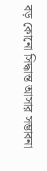বড় কোনো সিদ্ধান্ত আসার সম্ভাবনা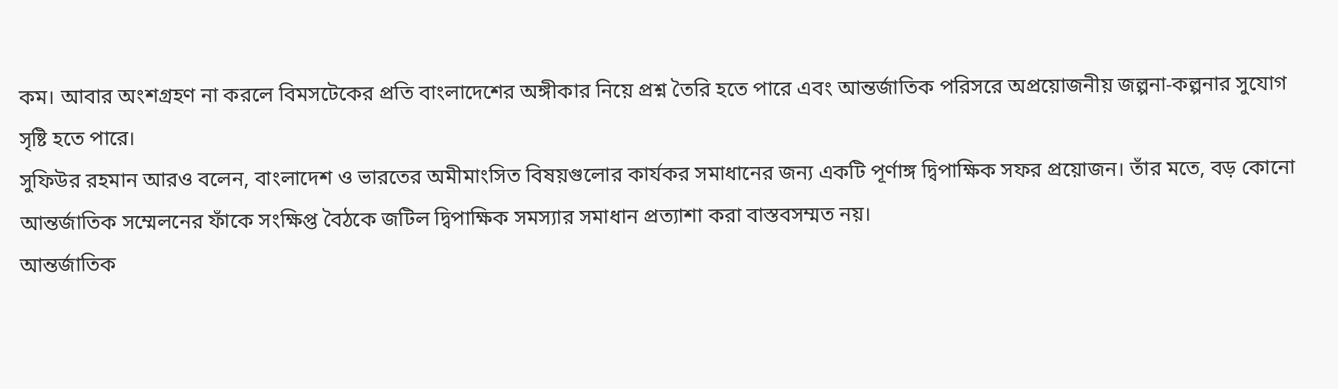কম। আবার অংশগ্রহণ না করলে বিমসটেকের প্রতি বাংলাদেশের অঙ্গীকার নিয়ে প্রশ্ন তৈরি হতে পারে এবং আন্তর্জাতিক পরিসরে অপ্রয়োজনীয় জল্পনা-কল্পনার সুযোগ সৃষ্টি হতে পারে।
সুফিউর রহমান আরও বলেন, বাংলাদেশ ও ভারতের অমীমাংসিত বিষয়গুলোর কার্যকর সমাধানের জন্য একটি পূর্ণাঙ্গ দ্বিপাক্ষিক সফর প্রয়োজন। তাঁর মতে, বড় কোনো আন্তর্জাতিক সম্মেলনের ফাঁকে সংক্ষিপ্ত বৈঠকে জটিল দ্বিপাক্ষিক সমস্যার সমাধান প্রত্যাশা করা বাস্তবসম্মত নয়।
আন্তর্জাতিক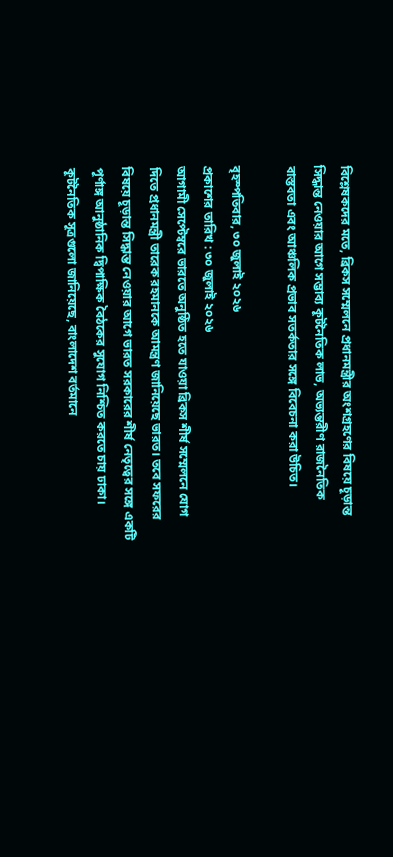বিশ্লেষকদের মতে, ব্রিকস সম্মেলনে প্রধানমন্ত্রীর অংশগ্রহণের বিষয়ে চূড়ান্ত সিদ্ধান্ত নেওয়ার আগে সম্ভাব্য কূটনৈতিক লাভ, অভ্যন্তরীণ রাজনৈতিক বাস্তবতা এবং আঞ্চলিক প্রভাব সতর্কতার সঙ্গে বিবেচনা করা উচিত।

বৃহস্পতিবার, ৩০ জুলাই ২০২৬
প্রকাশের তারিখ : ৩০ জুলাই ২০২৬
আগামী সেপ্টেম্বরে ভারতে অনুষ্ঠিত হতে যাওয়া ব্রিকস শীর্ষ সম্মেলনে যোগ দিতে প্রধানমন্ত্রী তারেক রহমানকে আমন্ত্রণ জানিয়েছে ভারত। তবে সফরের বিষয়ে চূড়ান্ত সিদ্ধান্ত নেওয়ার আগে ভারত সরকারের শীর্ষ নেতৃত্বের সঙ্গে একটি পূর্ণাঙ্গ আনুষ্ঠানিক দ্বিপাক্ষিক বৈঠকের সুযোগ নিশ্চিত করতে চায় ঢাকা।
কূটনৈতিক সূত্রগুলো জানিয়েছে, বাংলাদেশ বর্তমানে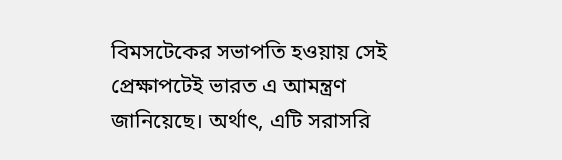বিমসটেকের সভাপতি হওয়ায় সেই প্রেক্ষাপটেই ভারত এ আমন্ত্রণ জানিয়েছে। অর্থাৎ, এটি সরাসরি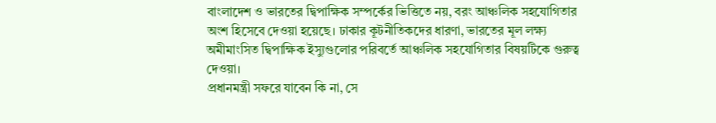বাংলাদেশ ও ভারতের দ্বিপাক্ষিক সম্পর্কের ভিত্তিতে নয়, বরং আঞ্চলিক সহযোগিতার অংশ হিসেবে দেওয়া হয়েছে। ঢাকার কূটনীতিকদের ধারণা, ভারতের মূল লক্ষ্য অমীমাংসিত দ্বিপাক্ষিক ইস্যুগুলোর পরিবর্তে আঞ্চলিক সহযোগিতার বিষয়টিকে গুরুত্ব দেওয়া।
প্রধানমন্ত্রী সফরে যাবেন কি না, সে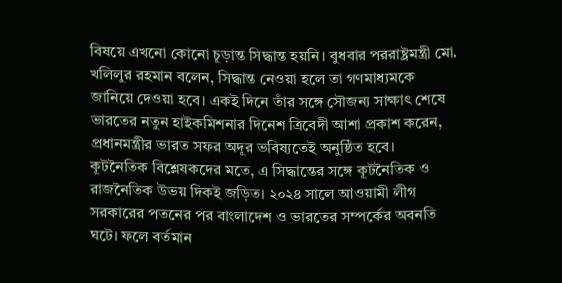বিষয়ে এখনো কোনো চূড়ান্ত সিদ্ধান্ত হয়নি। বুধবার পররাষ্ট্রমন্ত্রী মো. খলিলুর রহমান বলেন, সিদ্ধান্ত নেওয়া হলে তা গণমাধ্যমকে জানিয়ে দেওয়া হবে। একই দিনে তাঁর সঙ্গে সৌজন্য সাক্ষাৎ শেষে ভারতের নতুন হাইকমিশনার দিনেশ ত্রিবেদী আশা প্রকাশ করেন, প্রধানমন্ত্রীর ভারত সফর অদূর ভবিষ্যতেই অনুষ্ঠিত হবে।
কূটনৈতিক বিশ্লেষকদের মতে, এ সিদ্ধান্তের সঙ্গে কূটনৈতিক ও রাজনৈতিক উভয় দিকই জড়িত। ২০২৪ সালে আওয়ামী লীগ সরকারের পতনের পর বাংলাদেশ ও ভারতের সম্পর্কের অবনতি ঘটে। ফলে বর্তমান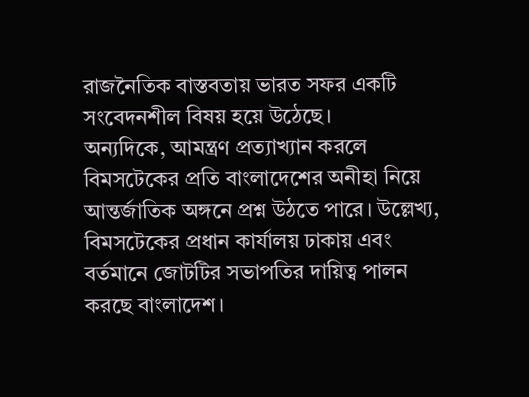রাজনৈতিক বাস্তবতায় ভারত সফর একটি সংবেদনশীল বিষয় হয়ে উঠেছে।
অন্যদিকে, আমন্ত্রণ প্রত্যাখ্যান করলে বিমসটেকের প্রতি বাংলাদেশের অনীহা নিয়ে আন্তর্জাতিক অঙ্গনে প্রশ্ন উঠতে পারে। উল্লেখ্য, বিমসটেকের প্রধান কার্যালয় ঢাকায় এবং বর্তমানে জোটটির সভাপতির দায়িত্ব পালন করছে বাংলাদেশ।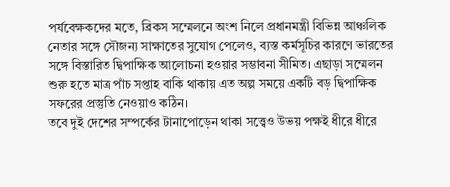পর্যবেক্ষকদের মতে, ব্রিকস সম্মেলনে অংশ নিলে প্রধানমন্ত্রী বিভিন্ন আঞ্চলিক নেতার সঙ্গে সৌজন্য সাক্ষাতের সুযোগ পেলেও, ব্যস্ত কর্মসূচির কারণে ভারতের সঙ্গে বিস্তারিত দ্বিপাক্ষিক আলোচনা হওয়ার সম্ভাবনা সীমিত। এছাড়া সম্মেলন শুরু হতে মাত্র পাঁচ সপ্তাহ বাকি থাকায় এত অল্প সময়ে একটি বড় দ্বিপাক্ষিক সফরের প্রস্তুতি নেওয়াও কঠিন।
তবে দুই দেশের সম্পর্কের টানাপোড়েন থাকা সত্ত্বেও উভয় পক্ষই ধীরে ধীরে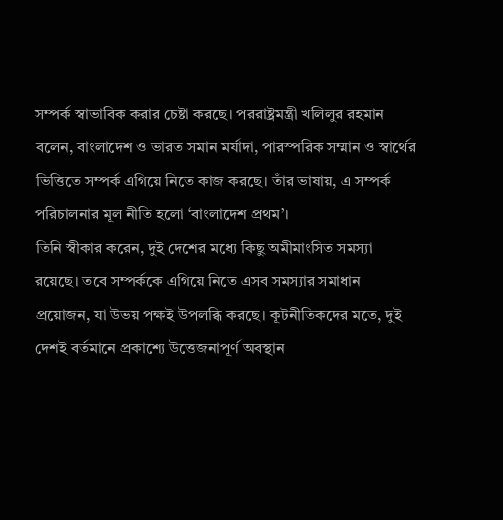সম্পর্ক স্বাভাবিক করার চেষ্টা করছে। পররাষ্ট্রমন্ত্রী খলিলুর রহমান বলেন, বাংলাদেশ ও ভারত সমান মর্যাদা, পারস্পরিক সম্মান ও স্বার্থের ভিত্তিতে সম্পর্ক এগিয়ে নিতে কাজ করছে। তাঁর ভাষায়, এ সম্পর্ক পরিচালনার মূল নীতি হলো ‘বাংলাদেশ প্রথম’।
তিনি স্বীকার করেন, দুই দেশের মধ্যে কিছু অমীমাংসিত সমস্যা রয়েছে। তবে সম্পর্ককে এগিয়ে নিতে এসব সমস্যার সমাধান প্রয়োজন, যা উভয় পক্ষই উপলব্ধি করছে। কূটনীতিকদের মতে, দুই দেশই বর্তমানে প্রকাশ্যে উত্তেজনাপূর্ণ অবস্থান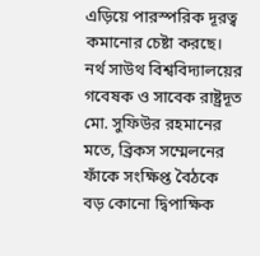এড়িয়ে পারস্পরিক দূরত্ব কমানোর চেষ্টা করছে।
নর্থ সাউথ বিশ্ববিদ্যালয়ের গবেষক ও সাবেক রাষ্ট্রদূত মো. সুফিউর রহমানের মতে, ব্রিকস সম্মেলনের ফাঁকে সংক্ষিপ্ত বৈঠকে বড় কোনো দ্বিপাক্ষিক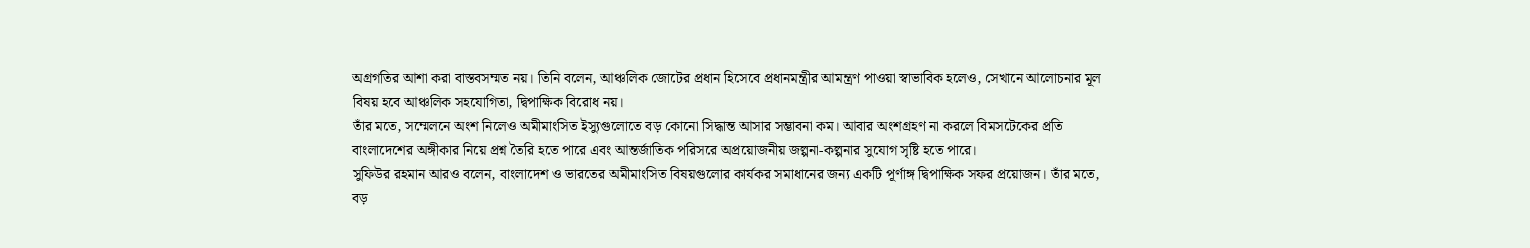অগ্রগতির আশা করা বাস্তবসম্মত নয়। তিনি বলেন, আঞ্চলিক জোটের প্রধান হিসেবে প্রধানমন্ত্রীর আমন্ত্রণ পাওয়া স্বাভাবিক হলেও, সেখানে আলোচনার মূল বিষয় হবে আঞ্চলিক সহযোগিতা, দ্বিপাক্ষিক বিরোধ নয়।
তাঁর মতে, সম্মেলনে অংশ নিলেও অমীমাংসিত ইস্যুগুলোতে বড় কোনো সিদ্ধান্ত আসার সম্ভাবনা কম। আবার অংশগ্রহণ না করলে বিমসটেকের প্রতি বাংলাদেশের অঙ্গীকার নিয়ে প্রশ্ন তৈরি হতে পারে এবং আন্তর্জাতিক পরিসরে অপ্রয়োজনীয় জল্পনা-কল্পনার সুযোগ সৃষ্টি হতে পারে।
সুফিউর রহমান আরও বলেন, বাংলাদেশ ও ভারতের অমীমাংসিত বিষয়গুলোর কার্যকর সমাধানের জন্য একটি পূর্ণাঙ্গ দ্বিপাক্ষিক সফর প্রয়োজন। তাঁর মতে, বড়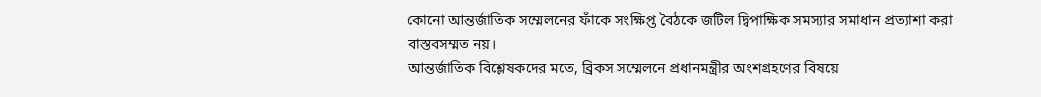কোনো আন্তর্জাতিক সম্মেলনের ফাঁকে সংক্ষিপ্ত বৈঠকে জটিল দ্বিপাক্ষিক সমস্যার সমাধান প্রত্যাশা করা বাস্তবসম্মত নয়।
আন্তর্জাতিক বিশ্লেষকদের মতে, ব্রিকস সম্মেলনে প্রধানমন্ত্রীর অংশগ্রহণের বিষয়ে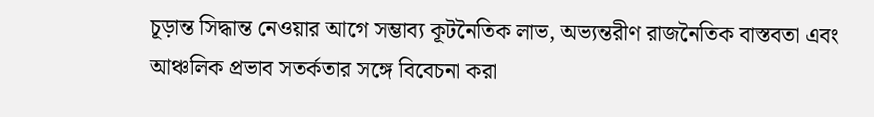চূড়ান্ত সিদ্ধান্ত নেওয়ার আগে সম্ভাব্য কূটনৈতিক লাভ, অভ্যন্তরীণ রাজনৈতিক বাস্তবতা এবং আঞ্চলিক প্রভাব সতর্কতার সঙ্গে বিবেচনা করা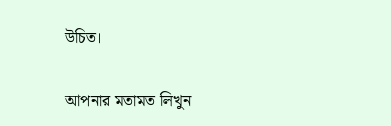উচিত।

আপনার মতামত লিখুন